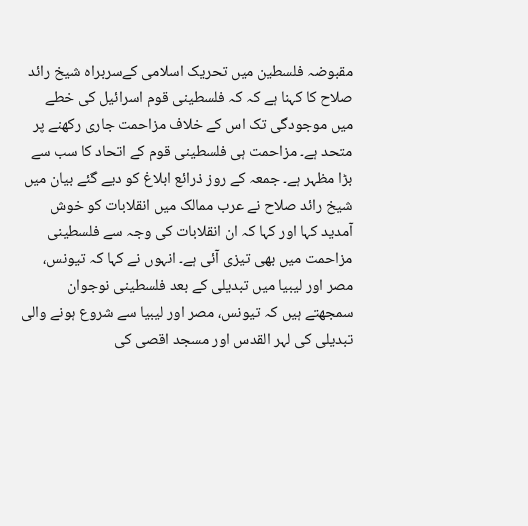مقبوضہ فلسطین میں تحریک اسلامی کےسربراہ شیخ رائد صلاح کا کہنا ہے کہ کہ فلسطینی قوم اسرائیل کی خطے میں موجودگی تک اس کے خلاف مزاحمت جاری رکھنے پر متحد ہے۔ مزاحمت ہی فلسطینی قوم کے اتحاد کا سب سے بڑا مظہر ہے۔ جمعہ کے روز ذرائع ابلاغ کو دیے گئے بیان میں شیخ رائد صلاح نے عرب ممالک میں انقلابات کو خوش آمدید کہا اور کہا کہ ان انقلابات کی وجہ سے فلسطینی مزاحمت میں بھی تیزی آئی ہے۔ انہوں نے کہا کہ تیونس، مصر اور لیبیا میں تبدیلی کے بعد فلسطینی نوجوان سمجھتے ہیں کہ تیونس، مصر اور لیبیا سے شروع ہونے والی تبدیلی کی لہر القدس اور مسجد اقصی کی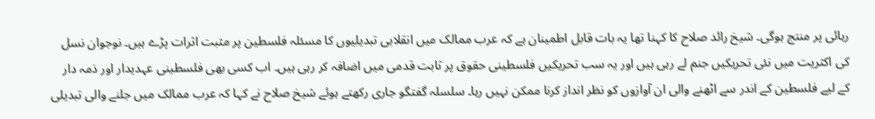رہائی پر منتج ہوگی۔ شیخ رائد صلاح کا کہنا تھا یہ بات قابل اطمینان ہے کہ عرب ممالک میں انقلابی تبدیلیوں کا مسئلہ فلسطین پر مثبت اثرات پڑے ہیں۔ نوجوان نسل کی اکثریت میں نئی تحریکیں جنم لے رہی ہیں اور یہ سب تحریکیں فلسطینی حقوق پر ثابت قدمی میں اضافہ کر رہی ہیں۔ اب کسی بھی فلسطینی عہدیدار اور ذمہ دار کے لیے فلسطین کے اندر سے اٹھنے والی ان آوازوں کو نظر انداز کرنا ممکن نہیں رہا۔ سلسلہ گفتگو جاری رکھتے ہوئے شیخ صلاح نے کہا کہ عرب ممالک میں جلنے والی تبدیلی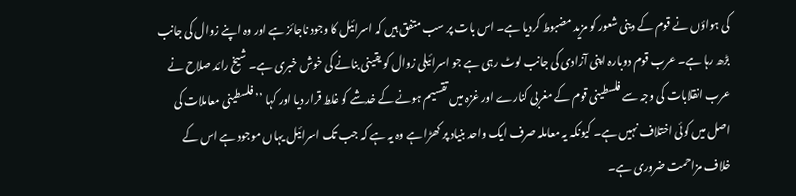کی ہواؤں نے قوم کے دینی شعور کو مزید مضبوط کردیا ہے۔ اس بات پر سب متفق ہیں کہ اسرائیل کا وجود ناجائز ہے اور وہ اپنے زوال کی جانب بڑھ رہا ہے۔ عرب قوم دوبارہ اپنی آزادی کی جانب لوٹ رہی ہے جو اسرائیلی زوال کو یقینی بنانے کی خوش خبری ہے۔ شیخ رائد صلاح نے عرب انقلابات کی وجہ سے فلسطینی قوم کے مغربی کنارے اور غزہ میں تقسیم ہونے کے خدشے کو غلط قرار دیا اور کہا ’’فلسطینی معاملات کی اصل میں کوئی اختلاف نہیں ہے۔ کیونکہ یہ معاملہ صرف ایک واحد بنیاد پر کھڑا ہے وہ یہ ہے کہ جب تک اسرائیل یہاں موجود ہے اس کے خلاف مزاحمت ضروری ہے۔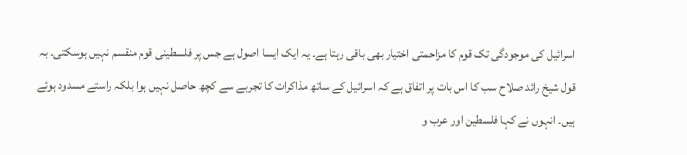اسرائیل کی موجودگی تک قوم کا مزاحمتی اختیار بھی باقی رہتا ہے۔ یہ ایک ایسا اصول ہے جس پر فلسطینی قوم منقسم نہیں ہوسکتی۔ بہ قول شیخ رائد صلاح سب کا اس بات پر اتفاق ہے کہ اسرائیل کے ساتھ مذاکرات کا تجربے سے کچھ حاصل نہیں ہوا بلکہ راستے مسدود ہوئے ہیں۔ انہوں نے کہا فلسطین اور عرب و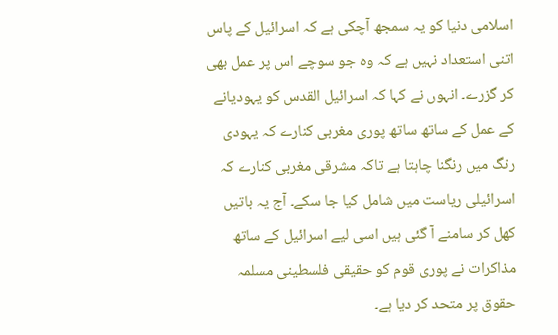اسلامی دنیا کو یہ سمجھ آچکی ہے کہ اسرائیل کے پاس اتنی استعداد نہیں ہے کہ وہ جو سوچے اس پر عمل بھی کر گزرے۔ انہوں نے کہا کہ اسرائیل القدس کو یہودیانے کے عمل کے ساتھ ساتھ پوری مغربی کنارے کہ یہودی رنگ میں رنگنا چاہتا ہے تاکہ مشرقی مغربی کنارے کہ اسرائیلی ریاست میں شامل کیا جا سکے۔ آج یہ باتیں کھل کر سامنے آ گئی ہیں اسی لیے اسرائیل کے ساتھ مذاکرات نے پوری قوم کو حقیقی فلسطینی مسلمہ حقوق پر متحد کر دیا ہے۔